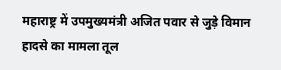महाराष्ट्र में उपमुख्यमंत्री अजित पवार से जुड़े विमान हादसे का मामला तूल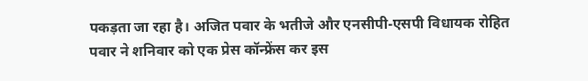पकड़ता जा रहा है। अजित पवार के भतीजे और एनसीपी-एसपी विधायक रोहित पवार ने शनिवार को एक प्रेस कॉन्फ्रेंस कर इस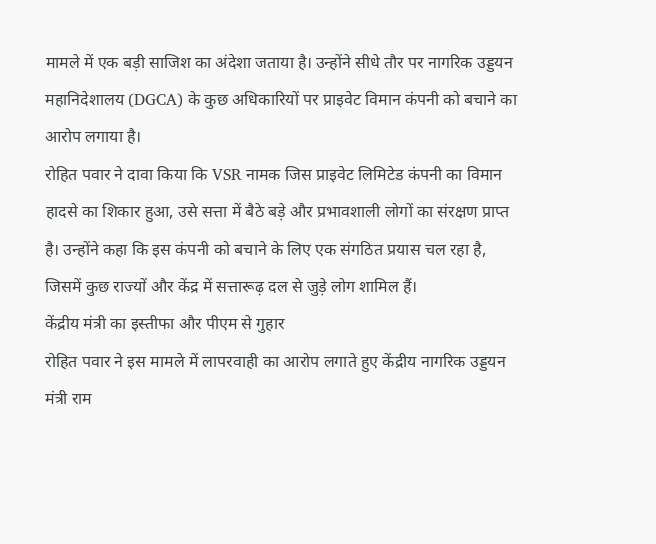मामले में एक बड़ी साजिश का अंदेशा जताया है। उन्होंने सीधे तौर पर नागरिक उड्डयन महानिदेशालय (DGCA) के कुछ अधिकारियों पर प्राइवेट विमान कंपनी को बचाने का आरोप लगाया है।
रोहित पवार ने दावा किया कि VSR नामक जिस प्राइवेट लिमिटेड कंपनी का विमान हादसे का शिकार हुआ, उसे सत्ता में बैठे बड़े और प्रभावशाली लोगों का संरक्षण प्राप्त है। उन्होंने कहा कि इस कंपनी को बचाने के लिए एक संगठित प्रयास चल रहा है, जिसमें कुछ राज्यों और केंद्र में सत्तारूढ़ दल से जुड़े लोग शामिल हैं।
केंद्रीय मंत्री का इस्तीफा और पीएम से गुहार
रोहित पवार ने इस मामले में लापरवाही का आरोप लगाते हुए केंद्रीय नागरिक उड्डयन मंत्री राम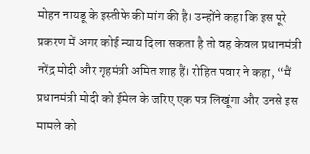मोहन नायडू के इस्तीफे की मांग की है। उन्होंने कहा कि इस पूरे प्रकरण में अगर कोई न्याय दिला सकता है तो वह केवल प्रधानमंत्री नरेंद्र मोदी और गृहमंत्री अमित शाह हैं। रोहित पवार ने कहा, “मैं प्रधानमंत्री मोदी को ईमेल के जरिए एक पत्र लिखूंगा और उनसे इस मामले को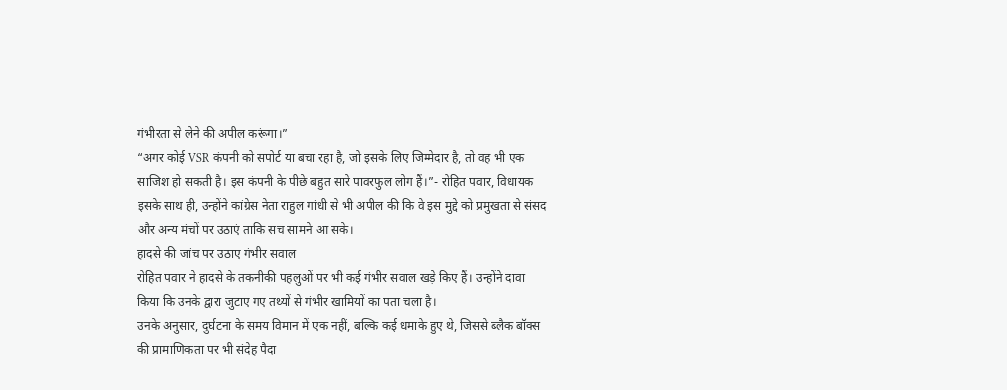गंभीरता से लेने की अपील करूंगा।”
“अगर कोई VSR कंपनी को सपोर्ट या बचा रहा है, जो इसके लिए जिम्मेदार है, तो वह भी एक साजिश हो सकती है। इस कंपनी के पीछे बहुत सारे पावरफुल लोग हैं।”- रोहित पवार, विधायक
इसके साथ ही, उन्होंने कांग्रेस नेता राहुल गांधी से भी अपील की कि वे इस मुद्दे को प्रमुखता से संसद और अन्य मंचों पर उठाएं ताकि सच सामने आ सके।
हादसे की जांच पर उठाए गंभीर सवाल
रोहित पवार ने हादसे के तकनीकी पहलुओं पर भी कई गंभीर सवाल खड़े किए हैं। उन्होंने दावा किया कि उनके द्वारा जुटाए गए तथ्यों से गंभीर खामियों का पता चला है।
उनके अनुसार, दुर्घटना के समय विमान में एक नहीं, बल्कि कई धमाके हुए थे, जिससे ब्लैक बॉक्स की प्रामाणिकता पर भी संदेह पैदा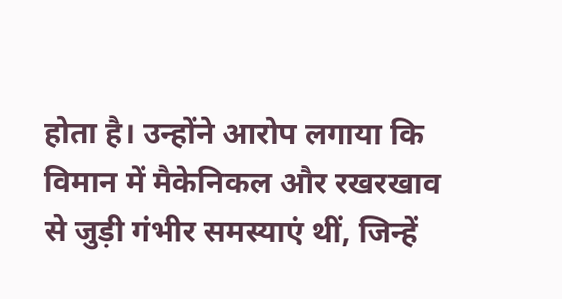होता है। उन्होंने आरोप लगाया कि विमान में मैकेनिकल और रखरखाव से जुड़ी गंभीर समस्याएं थीं, जिन्हें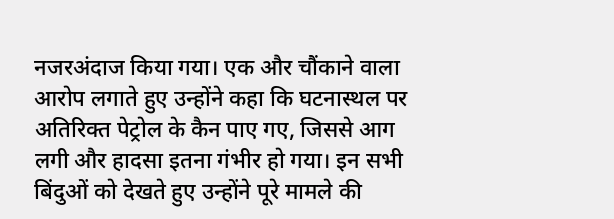नजरअंदाज किया गया। एक और चौंकाने वाला आरोप लगाते हुए उन्होंने कहा कि घटनास्थल पर अतिरिक्त पेट्रोल के कैन पाए गए, जिससे आग लगी और हादसा इतना गंभीर हो गया। इन सभी बिंदुओं को देखते हुए उन्होंने पूरे मामले की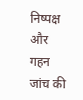निष्पक्ष और गहन जांच की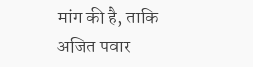मांग की है, ताकि अजित पवार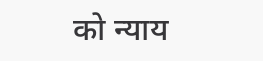को न्याय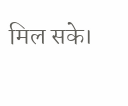मिल सके।